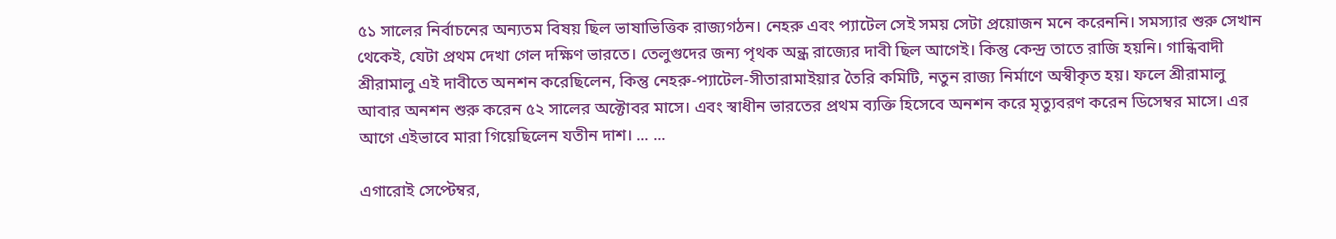৫১ সালের নির্বাচনের অন্যতম বিষয় ছিল ভাষাভিত্তিক রাজ্যগঠন। নেহরু এবং প্যাটেল সেই সময় সেটা প্রয়োজন মনে করেননি। সমস্যার শুরু সেখান থেকেই, যেটা প্রথম দেখা গেল দক্ষিণ ভারতে। তেলুগুদের জন্য পৃথক অন্ধ্র রাজ্যের দাবী ছিল আগেই। কিন্তু কেন্দ্র তাতে রাজি হয়নি। গান্ধিবাদী শ্রীরামালু এই দাবীতে অনশন করেছিলেন, কিন্তু নেহরু-প্যাটেল-সীতারামাইয়ার তৈরি কমিটি, নতুন রাজ্য নির্মাণে অস্বীকৃত হয়। ফলে শ্রীরামালু আবার অনশন শুরু করেন ৫২ সালের অক্টোবর মাসে। এবং স্বাধীন ভারতের প্রথম ব্যক্তি হিসেবে অনশন করে মৃত্যুবরণ করেন ডিসেম্বর মাসে। এর আগে এইভাবে মারা গিয়েছিলেন যতীন দাশ। ... ...

এগারোই সেপ্টেম্বর,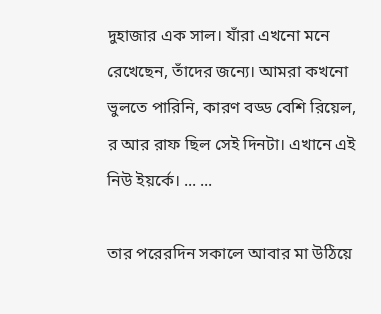দুহাজার এক সাল। যাঁরা এখনো মনে রেখেছেন, তাঁদের জন্যে। আমরা কখনো ভুলতে পারিনি, কারণ বড্ড বেশি রিয়েল, র আর রাফ ছিল সেই দিনটা। এখানে এই নিউ ইয়র্কে। ... ...

তার পরেরদিন সকালে আবার মা উঠিয়ে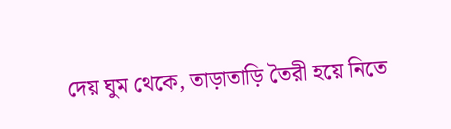দেয় ঘুম থেকে, তাড়াতাড়ি তৈরী হয়ে নিতে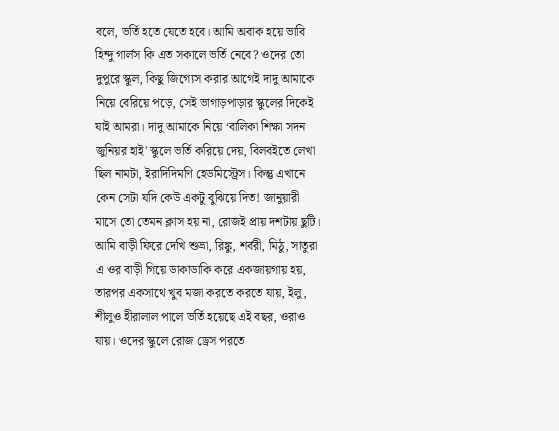বলে, ভর্তি হতে যেতে হবে। আমি অবাক হয়ে ভাবি হিন্দু গার্লস কি এত সকালে ভর্তি নেবে? ওদের তো দুপুরে স্কুল, কিছু জিগ্যেস করার আগেই দাদু আমাকে নিয়ে বেরিয়ে পড়ে, সেই ভাগাড়পাড়ার স্কুলের দিকেই যাই আমরা। দাদু আমাকে নিয়ে ‘বালিকা শিক্ষা সদন জুনিয়র হাই' স্কুলে ভর্তি করিয়ে দেয়, বিলবইতে লেখা ছিল নামটা, ইরাদিদিমণি হেডমিস্ট্রেস। কিন্তু এখানে কেন সেটা যদি কেউ একটু বুঝিয়ে দিত! জানুয়ারী মাসে তো তেমন ক্লাস হয় না, রোজই প্রায় দশটায় ছুটি। আমি বাড়ী ফিরে দেখি শুভ্রা, রিঙ্কু, শর্বরী, মিঠু, সাতুরা এ ওর বাড়ী গিয়ে ডাকাডাকি করে একজায়গায় হয়, তারপর একসাথে খুব মজা করতে করতে যায়, ইলু, শীলুও হীরালাল পালে ভর্তি হয়েছে এই বছর, ওরাও যায়। ওদের স্কুলে রোজ ড্রেস পরতে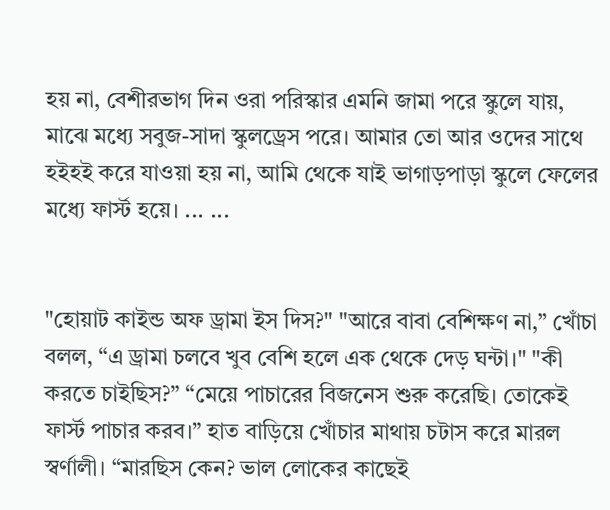হয় না, বেশীরভাগ দিন ওরা পরিস্কার এমনি জামা পরে স্কুলে যায়, মাঝে মধ্যে সবুজ-সাদা স্কুলড্রেস পরে। আমার তো আর ওদের সাথে হইহই করে যাওয়া হয় না, আমি থেকে যাই ভাগাড়পাড়া স্কুলে ফেলের মধ্যে ফার্স্ট হয়ে। ... ...


"হোয়াট কাইন্ড অফ ড্রামা ইস দিস?" "আরে বাবা বেশিক্ষণ না,” খোঁচা বলল, “এ ড্রামা চলবে খুব বেশি হলে এক থেকে দেড় ঘন্টা।" "কী করতে চাইছিস?” “মেয়ে পাচারের বিজনেস শুরু করেছি। তোকেই ফার্স্ট পাচার করব।” হাত বাড়িয়ে খোঁচার মাথায় চটাস করে মারল স্বর্ণালী। “মারছিস কেন? ভাল লোকের কাছেই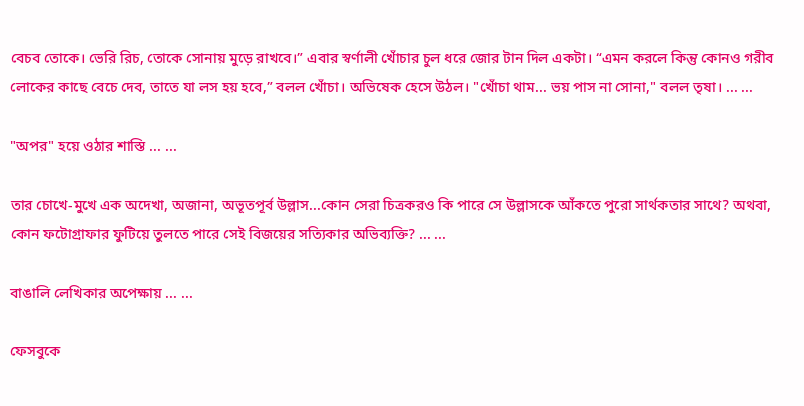বেচব তোকে। ভেরি রিচ, তোকে সোনায় মুড়ে রাখবে।” এবার স্বর্ণালী খোঁচার চুল ধরে জোর টান দিল একটা। “এমন করলে কিন্তু কোনও গরীব লোকের কাছে বেচে দেব, তাতে যা লস হয় হবে,” বলল খোঁচা। অভিষেক হেসে উঠল। "খোঁচা থাম... ভয় পাস না সোনা," বলল তৃষা। ... ...

"অপর" হয়ে ওঠার শাস্তি ... ...

তার চোখে-মুখে এক অদেখা, অজানা, অভূতপূর্ব উল্লাস...কোন সেরা চিত্রকরও কি পারে সে উল্লাসকে আঁকতে পুরো সার্থকতার সাথে? অথবা, কোন ফটোগ্রাফার ফুটিয়ে তুলতে পারে সেই বিজয়ের সত্যিকার অভিব্যক্তি? ... ...

বাঙালি লেখিকার অপেক্ষায় ... ...

ফেসবুকে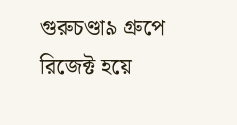গুরুচণ্ডা৯ গ্রুপে রিজেক্ট হয়ে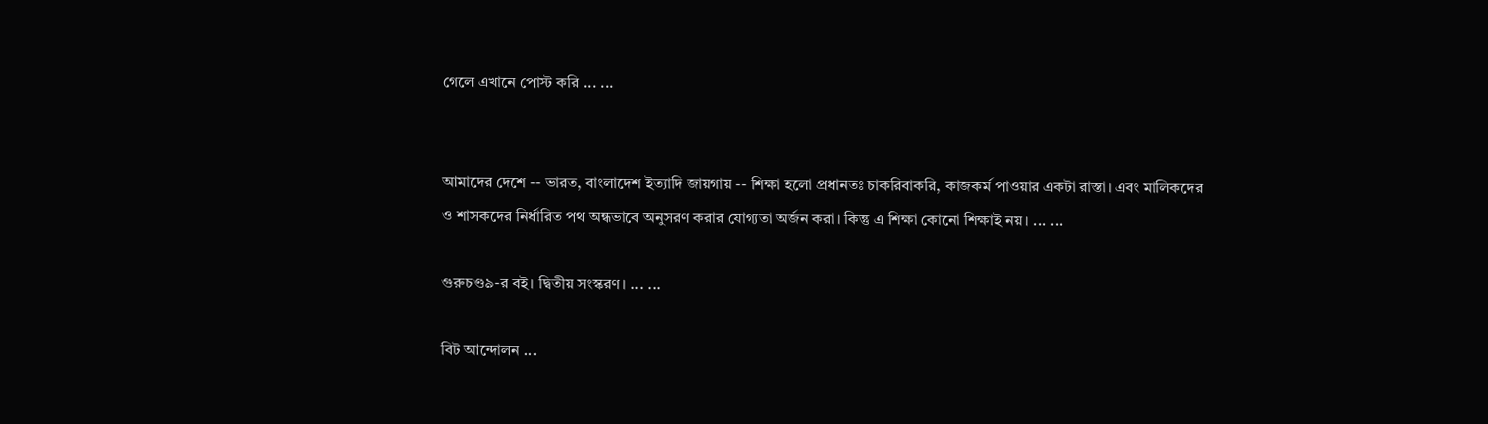গেলে এখানে পোস্ট করি ... ...


আমাদের দেশে -- ভারত, বাংলাদেশ ইত্যাদি জায়গায় -- শিক্ষা হলো প্রধানতঃ চাকরিবাকরি, কাজকর্ম পাওয়ার একটা রাস্তা। এবং মালিকদের ও শাসকদের নির্ধারিত পথ অন্ধভাবে অনুসরণ করার যোগ্যতা অর্জন করা। কিন্তু এ শিক্ষা কোনো শিক্ষাই নয়। ... ...

গুরুচণ্ড৯-র বই। দ্বিতীয় সংস্করণ। ... ...

বিট আন্দোলন ...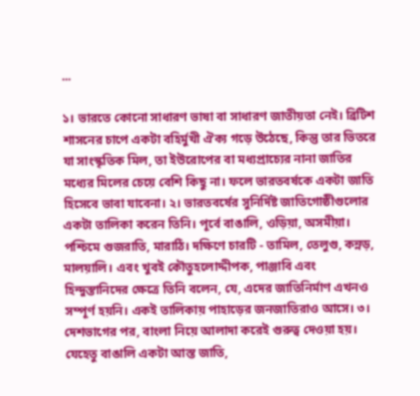...

১। ভারতে কোনো সাধারণ ভাষা বা সাধারণ জাতীয়তা নেই। ব্রিটিশ শাসনের চাপে একটা বহির্মুখী ঐক্য গড়ে উঠেছে, কিন্তু তার ভিতরে যা সাংস্কৃতিক মিল, তা ইউরোপের বা মধ্যপ্রাচ্যের নানা জাতির মধ্যের মিলের চেয়ে বেশি কিছু না। ফলে ভারতবর্ষকে একটা জাতি হিসেবে ভাবা যাবেনা। ২। ভারতবর্ষের সুনির্দিষ্ট জাতিগোষ্ঠীগুলোর একটা তালিকা করেন তিনি। পূর্বে বাঙালি, ওড়িয়া, অসমীয়া। পশ্চিমে গুজরাতি, মারাঠি। দক্ষিণে চারটি - তামিল, তেলুগু, কন্নড়, মালয়ালি। এবং খুবই কৌতুহলোদ্দীপক, পাঞ্জাবি এবং হিন্দুস্তানিদের ক্ষেত্রে তিনি বলেন, যে, এদের জাতিনির্মাণ এখনও সম্পূর্ণ হয়নি। একই তালিকায় পাহাড়ের জনজাতিরাও আসে। ৩। দেশভাগের পর, বাংলা নিয়ে আলাদা করেই গুরুত্ব দেওয়া হয়। যেহেতু বাঙালি একটা আস্ত জাতি,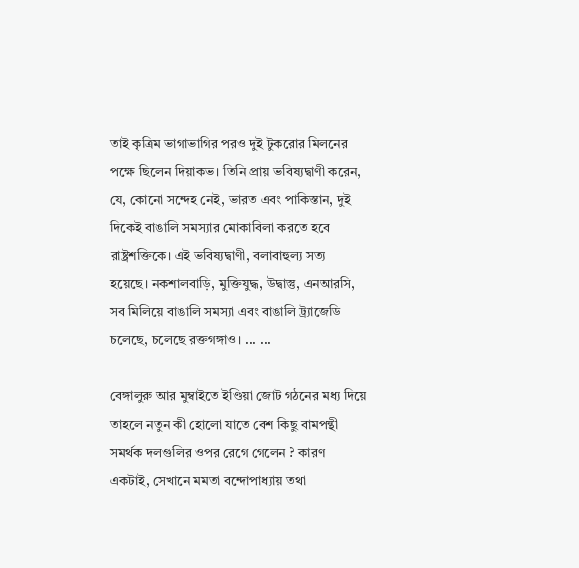তাই কৃত্রিম ভাগাভাগির পরও দুই টুকরোর মিলনের পক্ষে ছিলেন দিয়াকভ। তিনি প্রায় ভবিষ্যদ্বাণী করেন, যে, কোনো সন্দেহ নেই, ভারত এবং পাকিস্তান, দুই দিকেই বাঙালি সমস্যার মোকাবিলা করতে হবে রাষ্ট্রশক্তিকে। এই ভবিষ্যদ্বাণী, বলাবাহুল্য সত্য হয়েছে। নকশালবাড়ি, মুক্তিযুদ্ধ, উদ্বাস্তু, এনআরসি, সব মিলিয়ে বাঙালি সমস্যা এবং বাঙালি ট্র্যাজেডি চলেছে, চলেছে রক্তগঙ্গাও। ... ...

বেঙ্গালুরু আর মুম্বাইতে ইণ্ডিয়া জোট গঠনের মধ্য দিয়ে তাহলে নতুন কী হোলো যাতে বেশ কিছু বামপন্থী সমর্থক দলগুলির ওপর রেগে গেলেন ? কারণ একটাই, সেখানে মমতা বন্দোপাধ্যায় তথা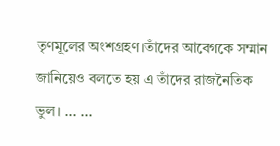তৃণমূলের অংশগ্রহণ।তাঁদের আবেগকে সম্মান জানিয়েও বলতে হয় এ তাঁদের রাজনৈতিক ভুল। ... ...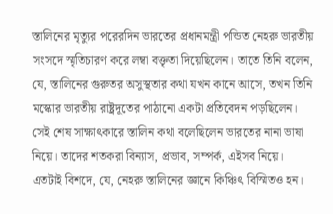স্তালিনের মৃত্যুর পরেরদিন ভারতের প্রধানমন্ত্রী পন্ডিত নেহরু ভারতীয় সংসদে স্মৃতিচারণ করে লম্বা বক্তৃতা দিয়েছিলেন। তাতে তিনি বলেন, যে, স্তালিনের গুরুতর অসুস্থতার কথা যখন কানে আসে, তখন তিনি মস্কোর ভারতীয় রাষ্ট্রদূতের পাঠানো একটা প্রতিবেদন পড়ছিলেন। সেই শেষ সাক্ষাৎকারে স্তালিন কথা বলেছিলেন ভারতের নানা ভাষা নিয়ে। তাদের শতকরা বিন্যাস, প্রভাব, সম্পর্ক, এইসব নিয়ে। এতটাই বিশদে, যে, নেহরু স্তালিনের জ্ঞানে কিঞ্চিৎ বিস্মিতও হন।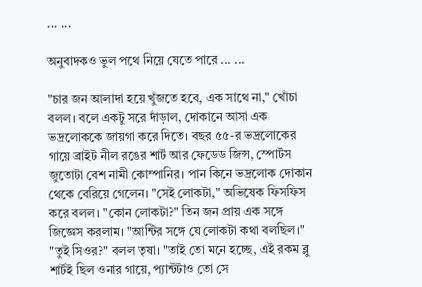... ...

অনুবাদকও ভুল পথে নিয়ে যেতে পারে ... ...

"চার জন আলাদা হয়ে খুঁজতে হবে, এক সাথে না," খোঁচা বলল। বলে একটু সরে দাঁড়াল, দোকানে আসা এক ভদ্রলোককে জায়গা করে দিতে। বছর ৫৫-র ভদ্রলোকের গায়ে ব্রাইট নীল রঙের শার্ট আর ফেডেড জিন্স, স্পোর্টস জুতোটা বেশ নামী কোম্পানির। পান কিনে ভদ্রলোক দোকান থেকে বেরিয়ে গেলেন। "সেই লোকটা," অভিষেক ফিসফিস করে বলল। "কোন লোকটা?" তিন জন প্রায় এক সঙ্গে জিজ্ঞেস করলাম। "আন্টির সঙ্গে যে লোকটা কথা বলছিল।" "তুই সিওর?" বলল তৃষা। "তাই তো মনে হচ্ছে, এই রকম ব্লু শার্টই ছিল ওনার গায়ে, প্যান্টটাও তো সে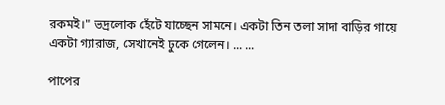রকমই।" ভদ্রলোক হেঁটে যাচ্ছেন সামনে। একটা তিন তলা সাদা বাড়ির গায়ে একটা গ্যারাজ, সেখানেই ঢুকে গেলেন। ... ...

পাপের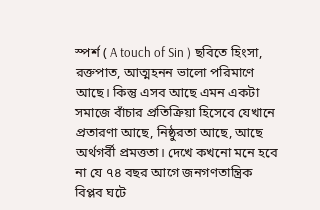স্পর্শ ( A touch of Sin ) ছবিতে হিংসা, রক্তপাত, আত্মহনন ভালো পরিমাণে আছে। কিন্তু এসব আছে এমন একটা সমাজে বাঁচার প্রতিক্রিয়া হিসেবে যেখানে প্রতারণা আছে, নিষ্ঠুরতা আছে, আছে অর্থগর্বী প্রমত্ততা। দেখে কখনো মনে হবে না যে ৭৪ বছর আগে জনগণতান্ত্রিক বিপ্লব ঘটে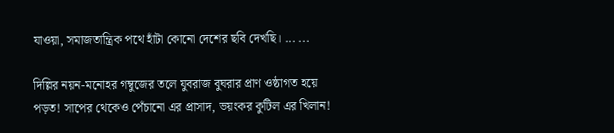যাওয়া, সমাজতান্ত্রিক পথে হাঁটা কোনো দেশের ছবি দেখছি। ... ...

দিল্লির নয়ন-মনোহর গম্বুজের তলে যুবরাজ বুঘরার প্রাণ ওষ্ঠাগত হয়ে পড়ত! সাপের থেকেও পেঁচানো এর প্রাসাদ, ভয়ংকর কুটিল এর খিলান!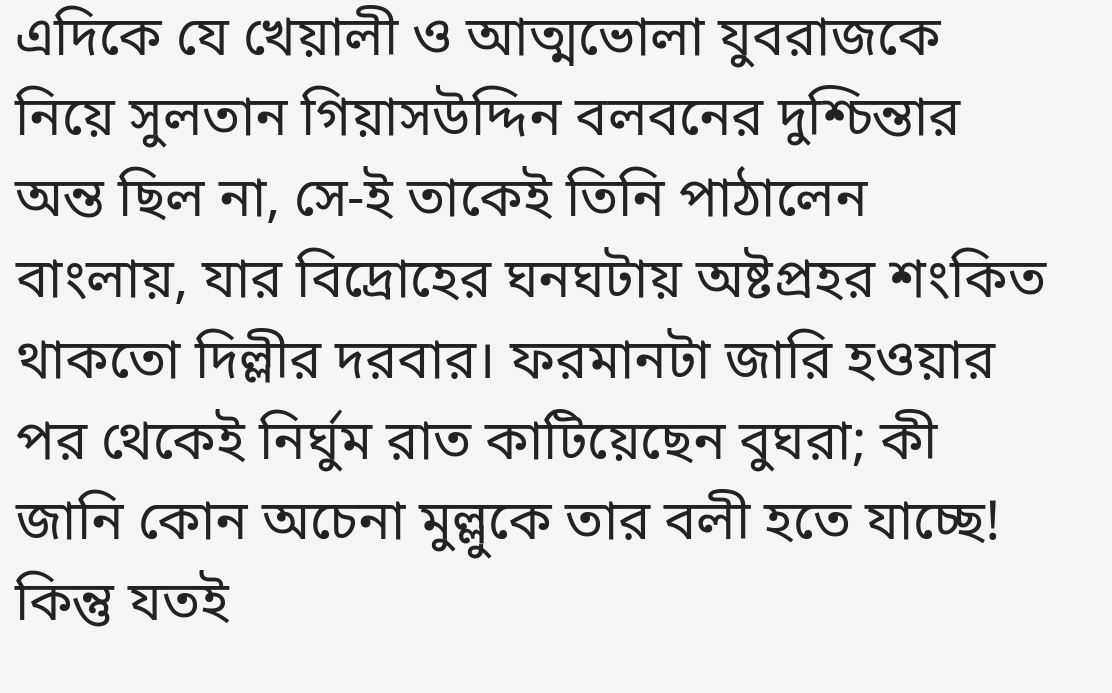এদিকে যে খেয়ালী ও আত্মভোলা যুবরাজকে নিয়ে সুলতান গিয়াসউদ্দিন বলবনের দুশ্চিন্তার অন্ত ছিল না, সে-ই তাকেই তিনি পাঠালেন বাংলায়, যার বিদ্রোহের ঘনঘটায় অষ্টপ্রহর শংকিত থাকতো দিল্লীর দরবার। ফরমানটা জারি হওয়ার পর থেকেই নির্ঘুম রাত কাটিয়েছেন বুঘরা; কী জানি কোন অচেনা মুল্লুকে তার বলী হতে যাচ্ছে! কিন্তু যতই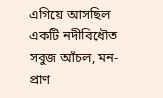এগিয়ে আসছিল একটি নদীবিধৌত সবুজ আঁচল, মন-প্রাণ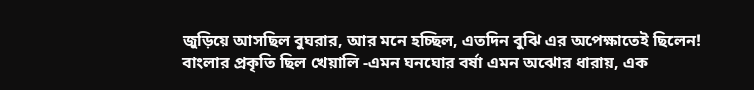জুড়িয়ে আসছিল বুঘরার, আর মনে হচ্ছিল, এতদিন বুঝি এর অপেক্ষাতেই ছিলেন! বাংলার প্রকৃতি ছিল খেয়ালি -এমন ঘনঘোর বর্ষা এমন অঝোর ধারায়, এক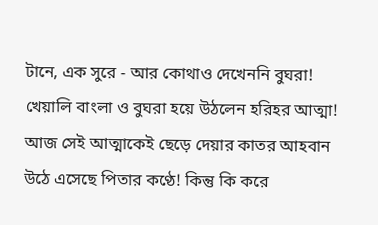টানে, এক সুরে - আর কোথাও দেখেননি বুঘরা! খেয়ালি বাংলা ও বুঘরা হয়ে উঠলেন হরিহর আত্মা! আজ সেই আত্মাকেই ছেড়ে দেয়ার কাতর আহবান উঠে এসেছে পিতার কণ্ঠে! কিন্তু কি করে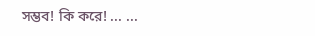সম্ভব! কি করে! ... ...